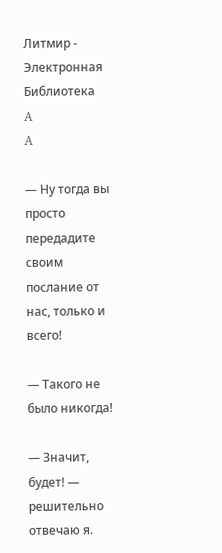Литмир - Электронная Библиотека
A
A

— Ну тогда вы просто передадите своим послание от нас, только и всего!

— Такого не было никогда!

— Значит, будет! — решительно отвечаю я.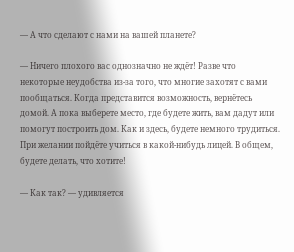— А что сделают с нами на вашей планете?

— Ничего плохого вас однозначно не ждёт! Разве что некоторые неудобства из-за того, что многие захотят с вами пообщаться. Когда представится возможность, вернётесь домой. А пока выберете место, где будете жить, вам дадут или помогут построить дом. Как и здесь, будете немного трудиться. При желании пойдёте учиться в какой-нибудь лицей. В общем, будете делать, что хотите!

— Как так? — удивляется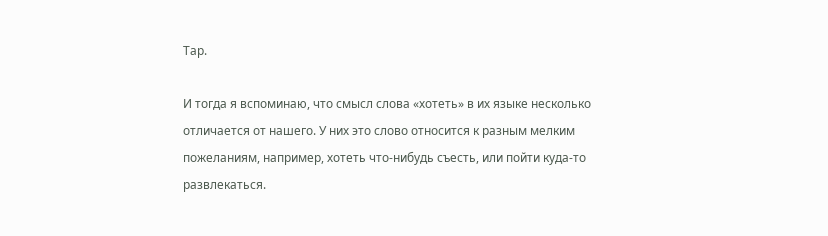Тар.

И тогда я вспоминаю, что смысл слова «хотеть» в их языке несколько отличается от нашего. У них это слово относится к разным мелким пожеланиям, например, хотеть что-нибудь съесть, или пойти куда-то развлекаться.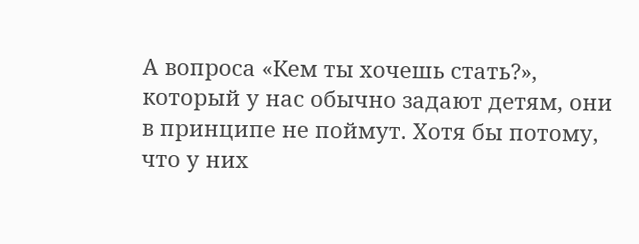А вопроса «Кем ты хочешь стать?», который у нас обычно задают детям, они в принципе не поймут. Хотя бы потому, что у них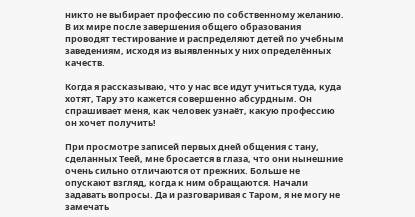никто не выбирает профессию по собственному желанию. В их мире после завершения общего образования проводят тестирование и распределяют детей по учебным заведениям, исходя из выявленных у них определённых качеств.

Когда я рассказываю, что у нас все идут учиться туда, куда хотят, Тару это кажется совершенно абсурдным. Он спрашивает меня, как человек узнаёт, какую профессию он хочет получить!

При просмотре записей первых дней общения с тану, сделанных Теей, мне бросается в глаза, что они нынешние очень сильно отличаются от прежних. Больше не опускают взгляд, когда к ним обращаются. Начали задавать вопросы. Да и разговаривая с Таром, я не могу не замечать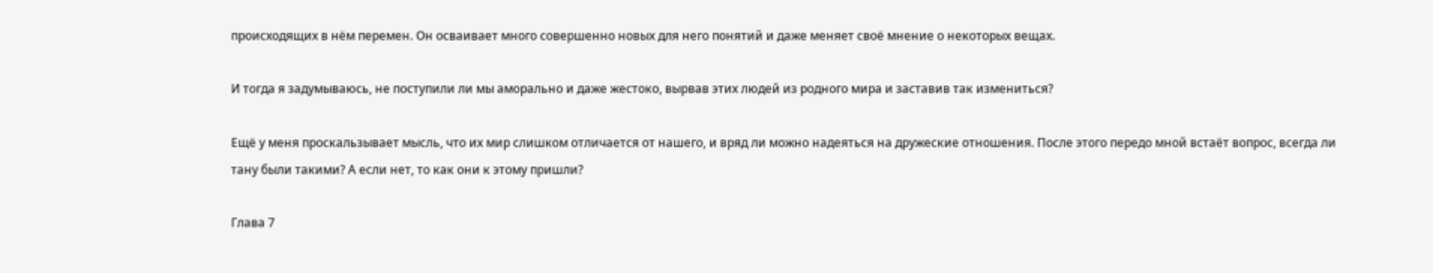происходящих в нём перемен. Он осваивает много совершенно новых для него понятий и даже меняет своё мнение о некоторых вещах.

И тогда я задумываюсь, не поступили ли мы аморально и даже жестоко, вырвав этих людей из родного мира и заставив так измениться?

Ещё у меня проскальзывает мысль, что их мир слишком отличается от нашего, и вряд ли можно надеяться на дружеские отношения. После этого передо мной встаёт вопрос, всегда ли тану были такими? А если нет, то как они к этому пришли?

Глава 7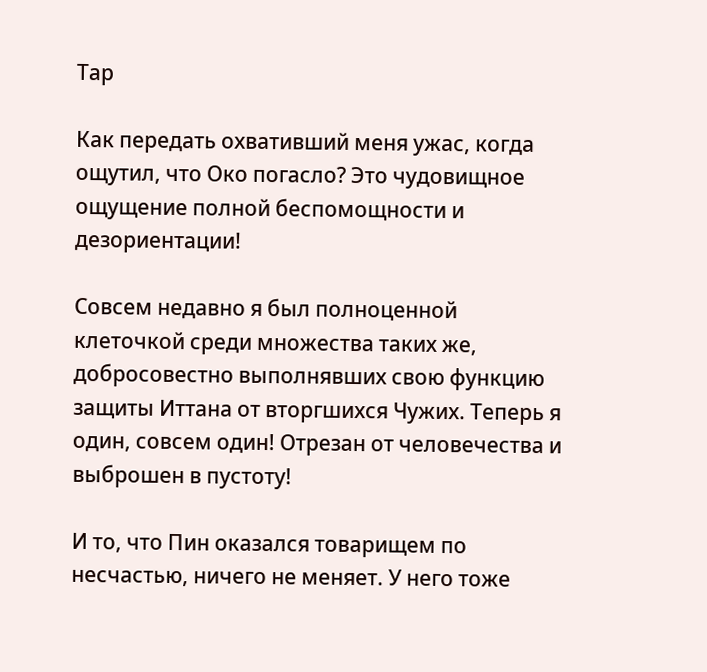Тар

Как передать охвативший меня ужас, когда ощутил, что Око погасло? Это чудовищное ощущение полной беспомощности и дезориентации!

Совсем недавно я был полноценной клеточкой среди множества таких же, добросовестно выполнявших свою функцию защиты Иттана от вторгшихся Чужих. Теперь я один, совсем один! Отрезан от человечества и выброшен в пустоту!

И то, что Пин оказался товарищем по несчастью, ничего не меняет. У него тоже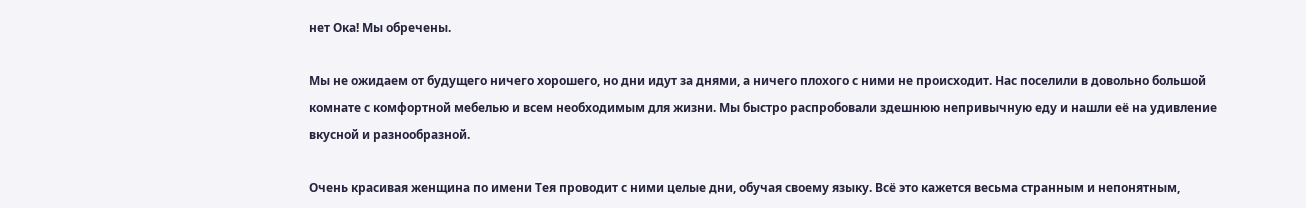нет Ока! Мы обречены.

Мы не ожидаем от будущего ничего хорошего, но дни идут за днями, а ничего плохого с ними не происходит. Нас поселили в довольно большой комнате с комфортной мебелью и всем необходимым для жизни. Мы быстро распробовали здешнюю непривычную еду и нашли её на удивление вкусной и разнообразной.

Очень красивая женщина по имени Тея проводит с ними целые дни, обучая своему языку. Всё это кажется весьма странным и непонятным,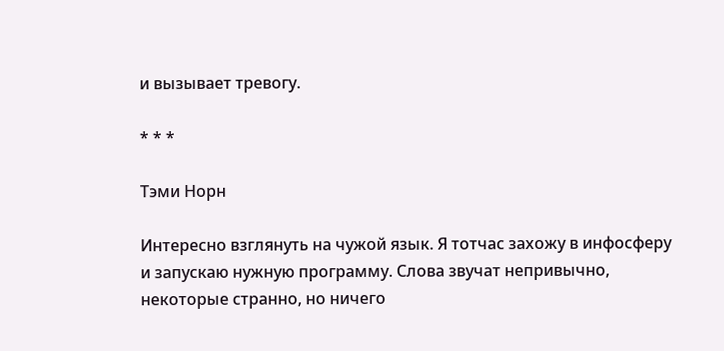и вызывает тревогу.

* * *

Тэми Норн

Интересно взглянуть на чужой язык. Я тотчас захожу в инфосферу и запускаю нужную программу. Слова звучат непривычно, некоторые странно, но ничего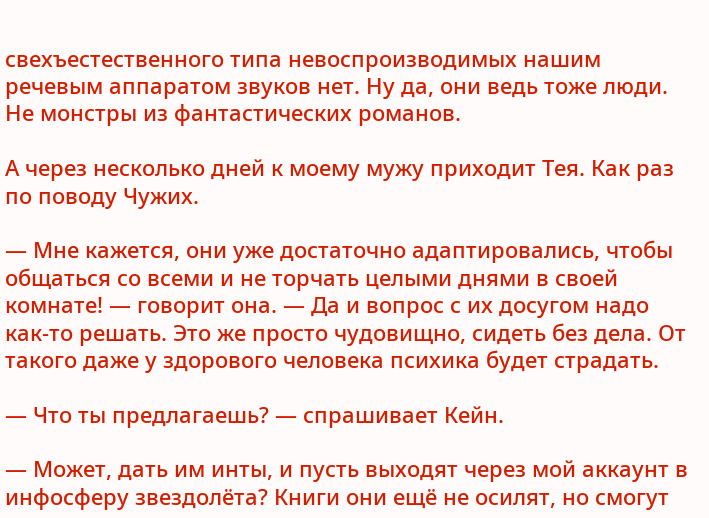свехъестественного типа невоспроизводимых нашим речевым аппаратом звуков нет. Ну да, они ведь тоже люди. Не монстры из фантастических романов.

А через несколько дней к моему мужу приходит Тея. Как раз по поводу Чужих.

— Мне кажется, они уже достаточно адаптировались, чтобы общаться со всеми и не торчать целыми днями в своей комнате! — говорит она. — Да и вопрос с их досугом надо как-то решать. Это же просто чудовищно, сидеть без дела. От такого даже у здорового человека психика будет страдать.

— Что ты предлагаешь? — спрашивает Кейн.

— Может, дать им инты, и пусть выходят через мой аккаунт в инфосферу звездолёта? Книги они ещё не осилят, но смогут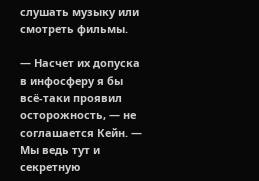слушать музыку или смотреть фильмы.

— Насчет их допуска в инфосферу я бы всё-таки проявил осторожность, — не соглашается Кейн. — Мы ведь тут и секретную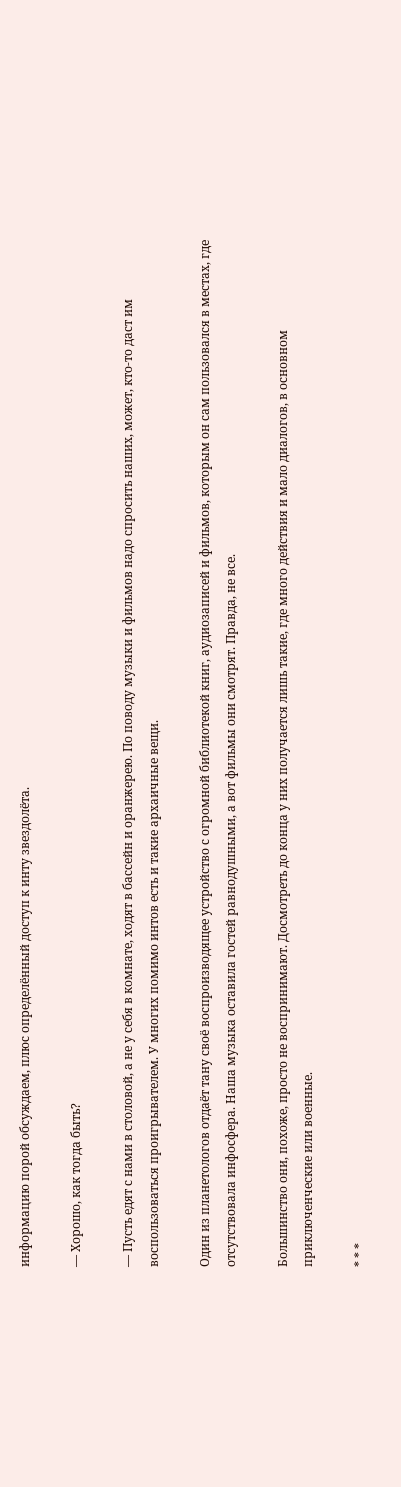информацию порой обсуждаем, плюс определённый доступ к инту звездолёта.

— Хорошо, как тогда быть?

— Пусть едят с нами в столовой, а не у себя в комнате, ходят в бассейн и оранжерею. По поводу музыки и фильмов надо спросить наших, может, кто-то даст им воспользоваться проигрывателем. У многих помимо интов есть и такие архаичные вещи.

Один из планетологов отдаёт тану своё воспроизводящее устройство с огромной библиотекой книг, аудиозаписей и фильмов, которым он сам пользовался в местах, где отсутствовала инфосфера. Наша музыка оставила гостей равнодушными, а вот фильмы они смотрят. Правда, не все.

Большинство они, похоже, просто не воспринимают. Досмотреть до конца у них получается лишь такие, где много действия и мало диалогов, в основном приключенческие или военные.

* * *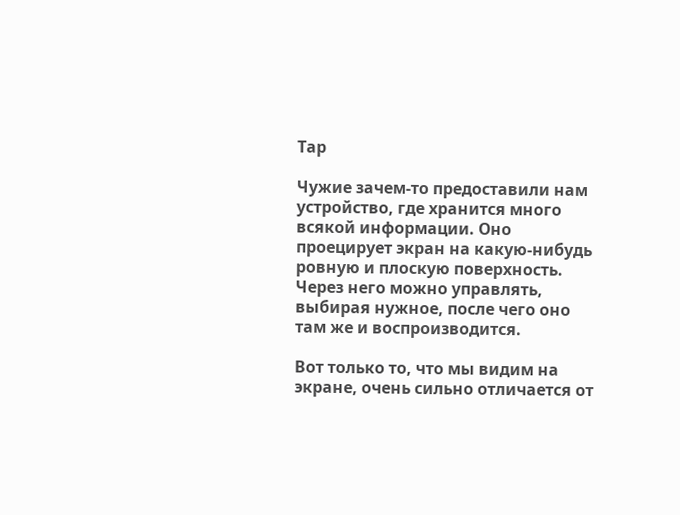Тар

Чужие зачем-то предоставили нам устройство, где хранится много всякой информации. Оно проецирует экран на какую-нибудь ровную и плоскую поверхность. Через него можно управлять, выбирая нужное, после чего оно там же и воспроизводится.

Вот только то, что мы видим на экране, очень сильно отличается от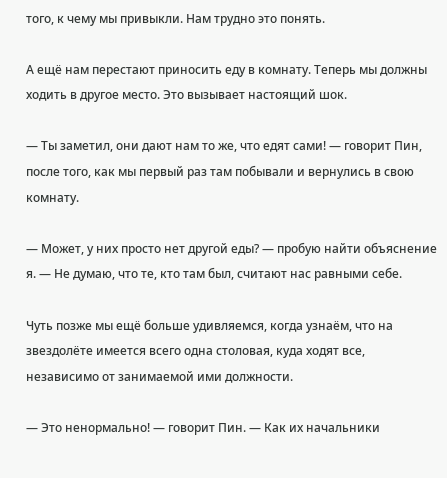того, к чему мы привыкли. Нам трудно это понять.

А ещё нам перестают приносить еду в комнату. Теперь мы должны ходить в другое место. Это вызывает настоящий шок.

— Ты заметил, они дают нам то же, что едят сами! — говорит Пин, после того, как мы первый раз там побывали и вернулись в свою комнату.

— Может, у них просто нет другой еды? — пробую найти объяснение я. — Не думаю, что те, кто там был, считают нас равными себе.

Чуть позже мы ещё больше удивляемся, когда узнаём, что на звездолёте имеется всего одна столовая, куда ходят все, независимо от занимаемой ими должности.

— Это ненормально! — говорит Пин. — Как их начальники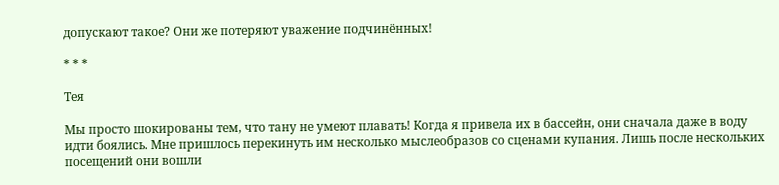допускают такое? Они же потеряют уважение подчинённых!

* * *

Тея

Мы просто шокированы тем, что тану не умеют плавать! Когда я привела их в бассейн, они сначала даже в воду идти боялись. Мне пришлось перекинуть им несколько мыслеобразов со сценами купания. Лишь после нескольких посещений они вошли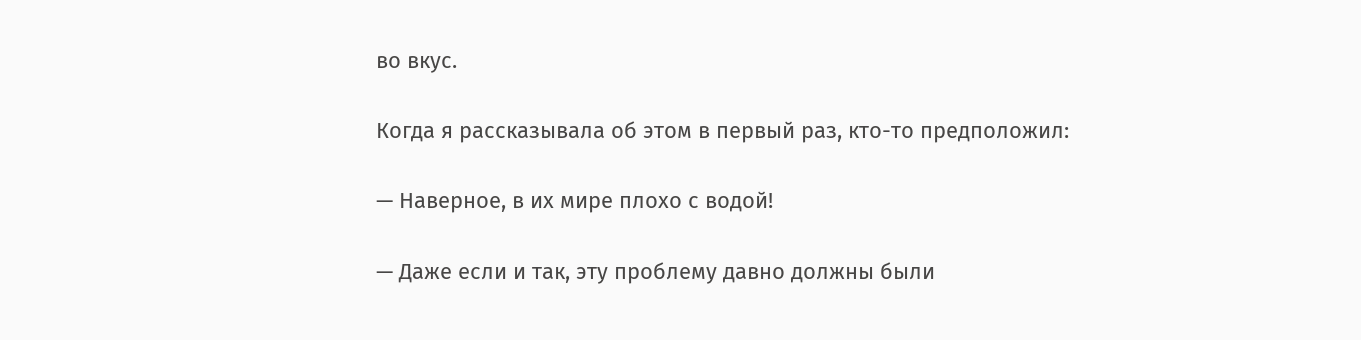во вкус.

Когда я рассказывала об этом в первый раз, кто-то предположил:

— Наверное, в их мире плохо с водой!

— Даже если и так, эту проблему давно должны были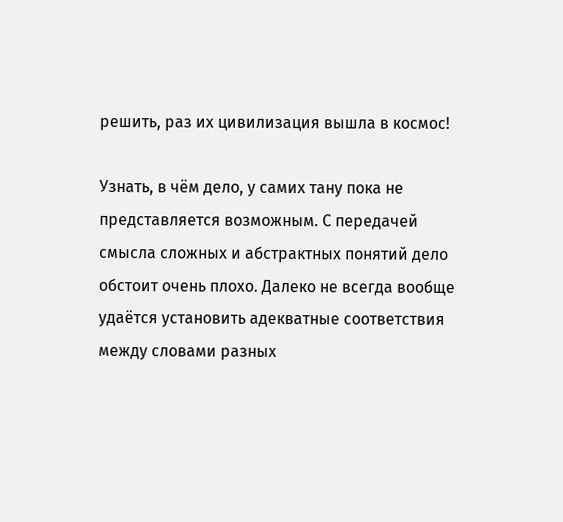решить, раз их цивилизация вышла в космос!

Узнать, в чём дело, у самих тану пока не представляется возможным. С передачей смысла сложных и абстрактных понятий дело обстоит очень плохо. Далеко не всегда вообще удаётся установить адекватные соответствия между словами разных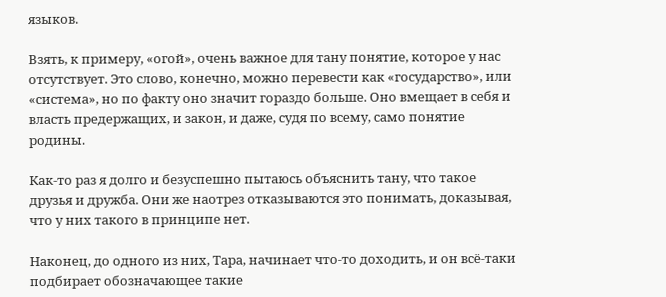языков.

Взять, к примеру, «огой», очень важное для тану понятие, которое у нас отсутствует. Это слово, конечно, можно перевести как «государство», или «система», но по факту оно значит гораздо больше. Оно вмещает в себя и власть предержащих, и закон, и даже, судя по всему, само понятие родины.

Как-то раз я долго и безуспешно пытаюсь объяснить тану, что такое друзья и дружба. Они же наотрез отказываются это понимать, доказывая, что у них такого в принципе нет.

Наконец, до одного из них, Тара, начинает что-то доходить, и он всё-таки подбирает обозначающее такие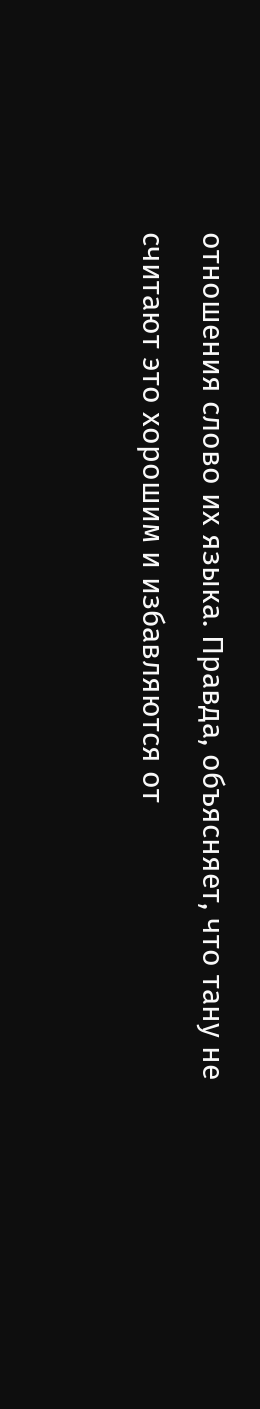отношения слово их языка. Правда, объясняет, что тану не считают это хорошим и избавляются от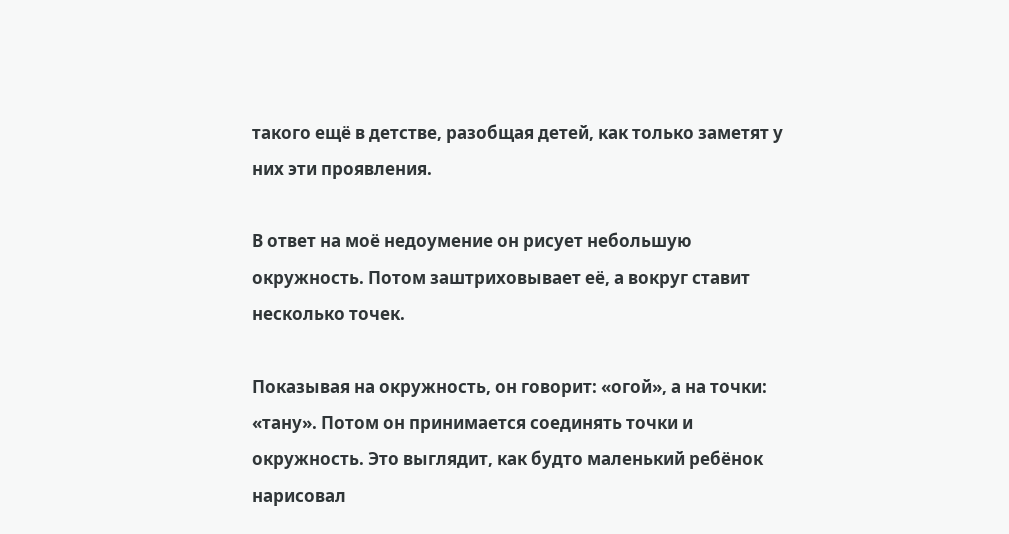такого ещё в детстве, разобщая детей, как только заметят у них эти проявления.

В ответ на моё недоумение он рисует небольшую окружность. Потом заштриховывает её, а вокруг ставит несколько точек.

Показывая на окружность, он говорит: «огой», а на точки: «тану». Потом он принимается соединять точки и окружность. Это выглядит, как будто маленький ребёнок нарисовал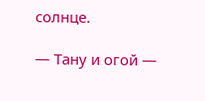солнце.

— Тану и огой —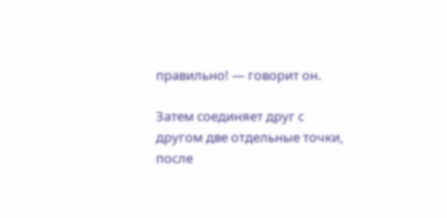правильно! — говорит он.

Затем соединяет друг с другом две отдельные точки, после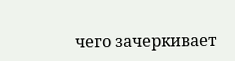чего зачеркивает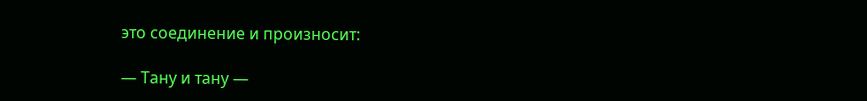это соединение и произносит:

— Тану и тану —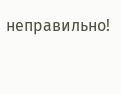неправильно!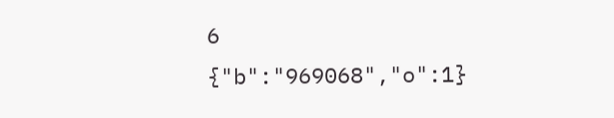6
{"b":"969068","o":1}